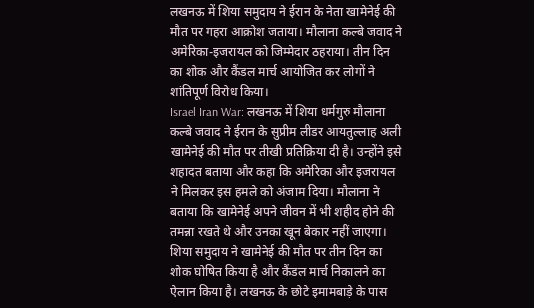लखनऊ में शिया समुदाय ने ईरान के नेता खामेनेई की मौत पर गहरा आक्रोश जताया। मौलाना कल्बे जवाद ने अमेरिका-इजरायल को जिम्मेदार ठहराया। तीन दिन का शोक और कैंडल मार्च आयोजित कर लोगों ने शांतिपूर्ण विरोध किया।
Israel Iran War: लखनऊ में शिया धर्मगुरु मौलाना कल्बे जवाद ने ईरान के सुप्रीम लीडर आयतुल्लाह अली खामेनेई की मौत पर तीखी प्रतिक्रिया दी है। उन्होंने इसे शहादत बताया और कहा कि अमेरिका और इजरायल ने मिलकर इस हमले को अंजाम दिया। मौलाना ने बताया कि खामेनेई अपने जीवन में भी शहीद होने की तमन्ना रखते थे और उनका खून बेकार नहीं जाएगा।
शिया समुदाय ने खामेनेई की मौत पर तीन दिन का शोक घोषित किया है और कैंडल मार्च निकालने का ऐलान किया है। लखनऊ के छोटे इमामबाड़े के पास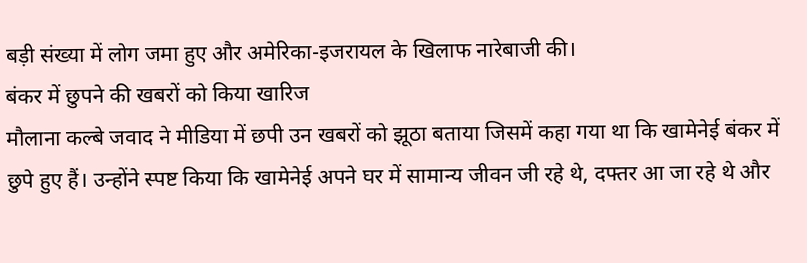बड़ी संख्या में लोग जमा हुए और अमेरिका-इजरायल के खिलाफ नारेबाजी की।
बंकर में छुपने की खबरों को किया खारिज
मौलाना कल्बे जवाद ने मीडिया में छपी उन खबरों को झूठा बताया जिसमें कहा गया था कि खामेनेई बंकर में छुपे हुए हैं। उन्होंने स्पष्ट किया कि खामेनेई अपने घर में सामान्य जीवन जी रहे थे, दफ्तर आ जा रहे थे और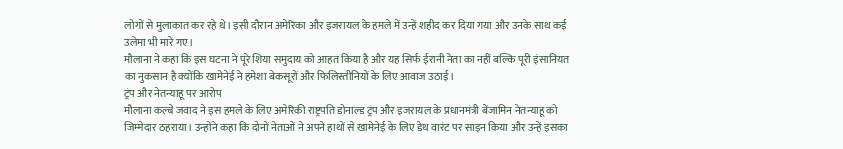लोगों से मुलाकात कर रहे थे। इसी दौरान अमेरिका और इजरायल के हमले में उन्हें शहीद कर दिया गया और उनके साथ कई उलेमा भी मारे गए।
मौलाना ने कहा कि इस घटना ने पूरे शिया समुदाय को आहत किया है और यह सिर्फ ईरानी नेता का नहीं बल्कि पूरी इंसानियत का नुकसान है क्योंकि खामेनेई ने हमेशा बेकसूरों और फिलिस्तीनियों के लिए आवाज उठाई।
ट्रंप और नेतन्याहू पर आरोप
मौलाना कल्बे जवाद ने इस हमले के लिए अमेरिकी राष्ट्रपति डोनाल्ड ट्रंप और इजरायल के प्रधानमंत्री बेंजामिन नेतन्याहू को जिम्मेदार ठहराया। उन्होंने कहा कि दोनों नेताओं ने अपने हाथों से खामेनेई के लिए डेथ वारंट पर साइन किया और उन्हें इसका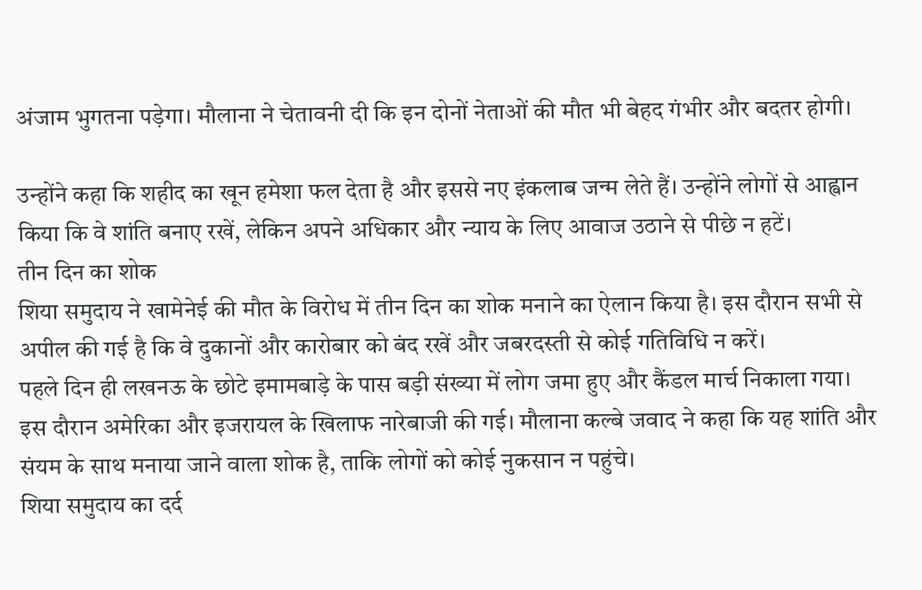अंजाम भुगतना पड़ेगा। मौलाना ने चेतावनी दी कि इन दोनों नेताओं की मौत भी बेहद गंभीर और बदतर होगी।

उन्होंने कहा कि शहीद का खून हमेशा फल देता है और इससे नए इंकलाब जन्म लेते हैं। उन्होंने लोगों से आह्वान किया कि वे शांति बनाए रखें, लेकिन अपने अधिकार और न्याय के लिए आवाज उठाने से पीछे न हटें।
तीन दिन का शोक
शिया समुदाय ने खामेनेई की मौत के विरोध में तीन दिन का शोक मनाने का ऐलान किया है। इस दौरान सभी से अपील की गई है कि वे दुकानों और कारोबार को बंद रखें और जबरदस्ती से कोई गतिविधि न करें।
पहले दिन ही लखनऊ के छोटे इमामबाड़े के पास बड़ी संख्या में लोग जमा हुए और कैंडल मार्च निकाला गया। इस दौरान अमेरिका और इजरायल के खिलाफ नारेबाजी की गई। मौलाना कल्बे जवाद ने कहा कि यह शांति और संयम के साथ मनाया जाने वाला शोक है, ताकि लोगों को कोई नुकसान न पहुंचे।
शिया समुदाय का दर्द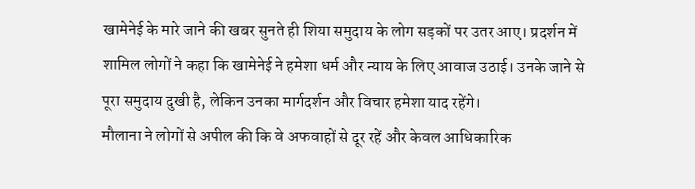खामेनेई के मारे जाने की खबर सुनते ही शिया समुदाय के लोग सड़कों पर उतर आए। प्रदर्शन में शामिल लोगों ने कहा कि खामेनेई ने हमेशा धर्म और न्याय के लिए आवाज उठाई। उनके जाने से पूरा समुदाय दुखी है, लेकिन उनका मार्गदर्शन और विचार हमेशा याद रहेंगे।
मौलाना ने लोगों से अपील की कि वे अफवाहों से दूर रहें और केवल आधिकारिक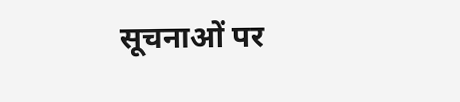सूचनाओं पर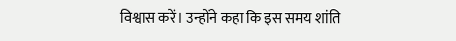विश्वास करें। उन्होंने कहा कि इस समय शांति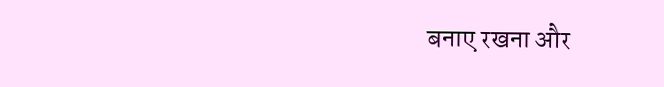बनाए रखना और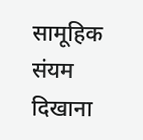सामूहिक संयम दिखाना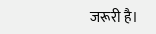जरूरी है।